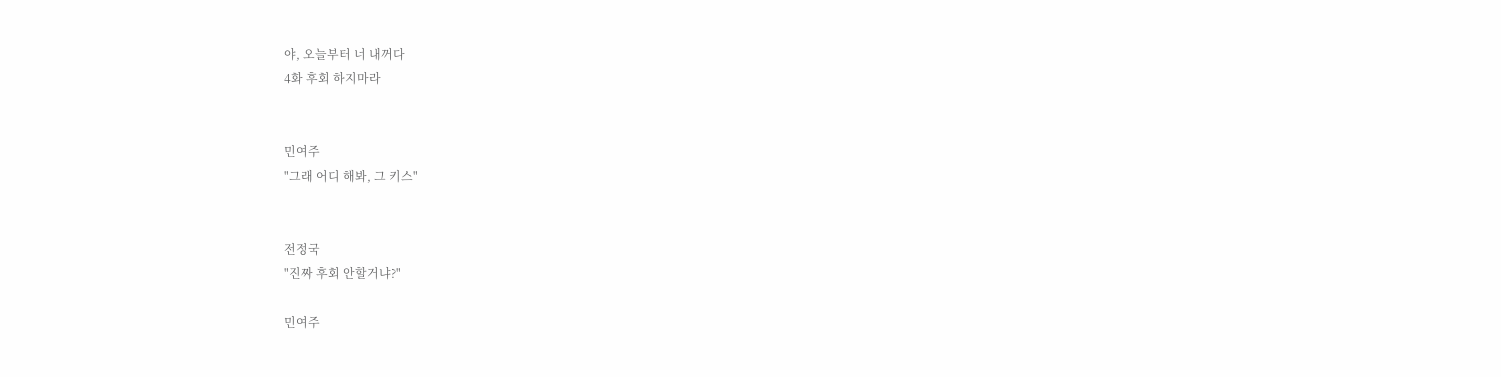야, 오늘부터 너 내꺼다
4화 후회 하지마라


민여주
"그래 어디 해봐, 그 키스"


전정국
"진짜 후회 안할거냐?"

민여주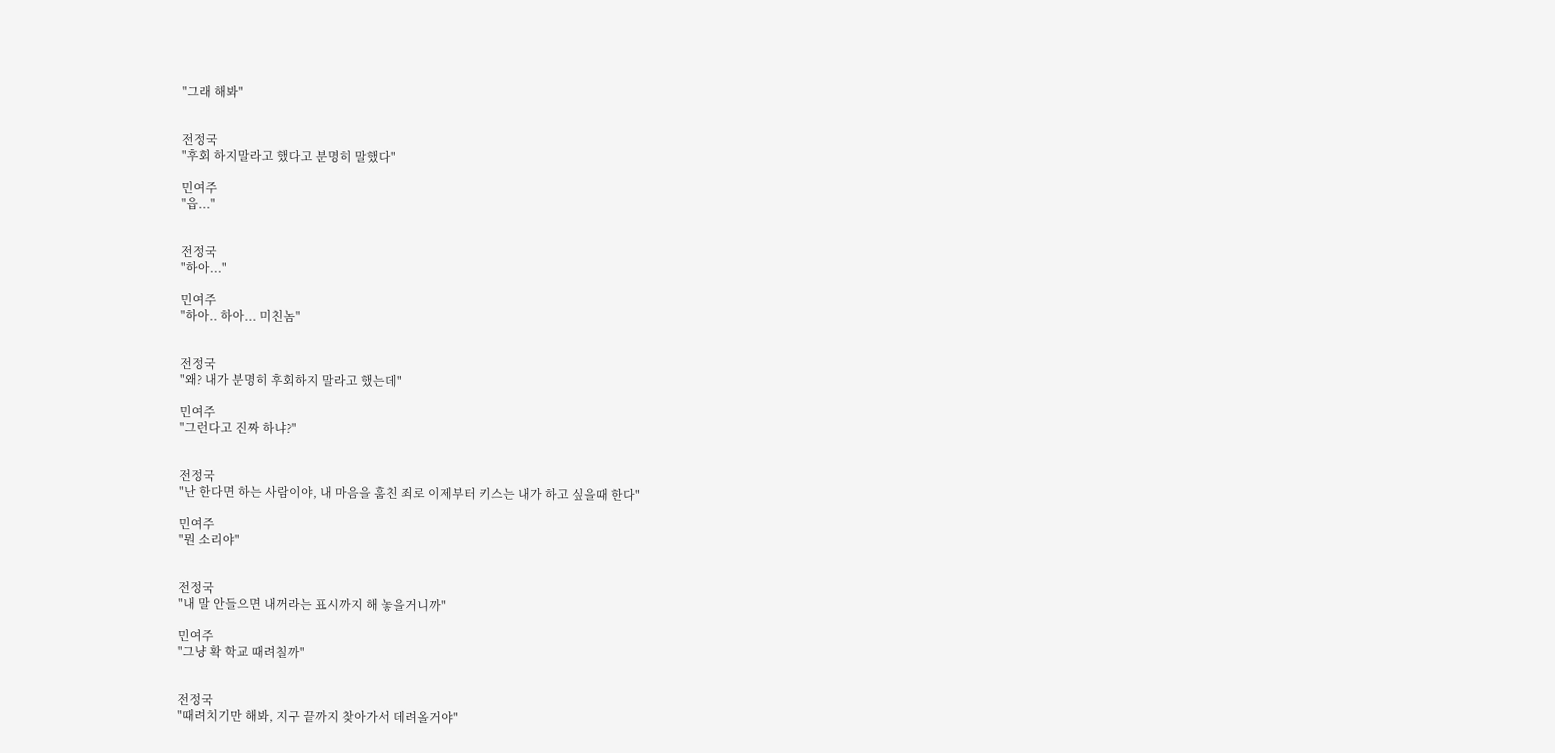"그래 해봐"


전정국
"후회 하지말라고 했다고 분명히 말했다"

민여주
"읍..."


전정국
"하아..."

민여주
"하아.. 하아... 미친놈"


전정국
"왜? 내가 분명히 후회하지 말라고 했는데"

민여주
"그런다고 진짜 하냐?"


전정국
"난 한다면 하는 사람이야, 내 마음을 훔친 죄로 이제부터 키스는 내가 하고 싶을때 한다"

민여주
"뭔 소리야"


전정국
"내 말 안들으면 내꺼라는 표시까지 해 놓을거니까"

민여주
"그냥 확 학교 때려칠까"


전정국
"때려치기만 해봐, 지구 끝까지 찾아가서 데려올거야"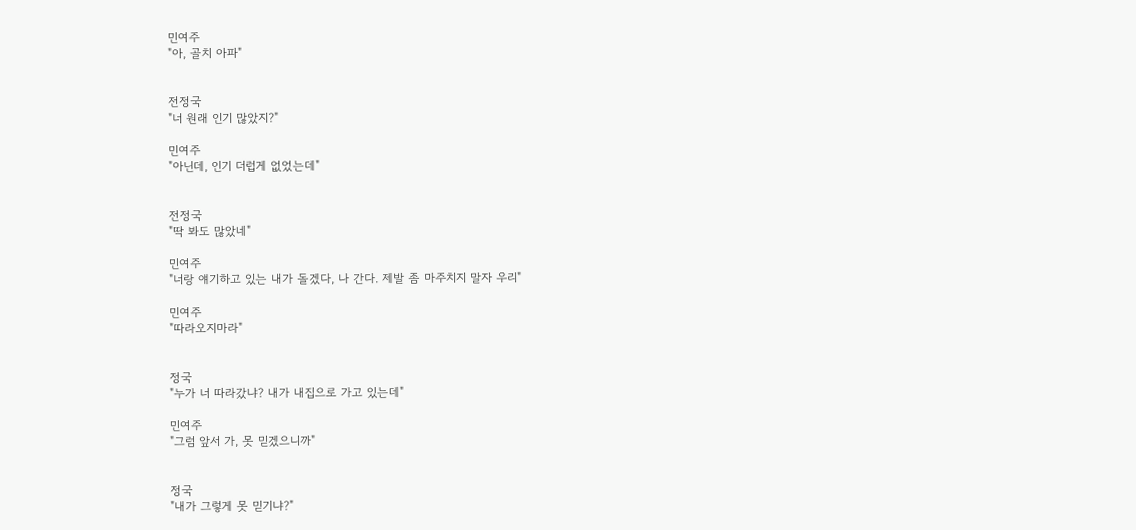민여주
"아, 골치 아파"


전정국
"너 원래 인기 많았지?"

민여주
"아닌데, 인기 더럽게 없었는데"


전정국
"딱 봐도 많았네"

민여주
"너랑 얘기하고 있는 내가 돌겠다, 나 간다. 제발 좀 마주치지 말자 우리"

민여주
"따라오지마라"


정국
"누가 너 따라갔냐? 내가 내집으로 가고 있는데"

민여주
"그럼 앞서 가, 못 믿겠으니까"


정국
"내가 그렇게 못 믿기냐?"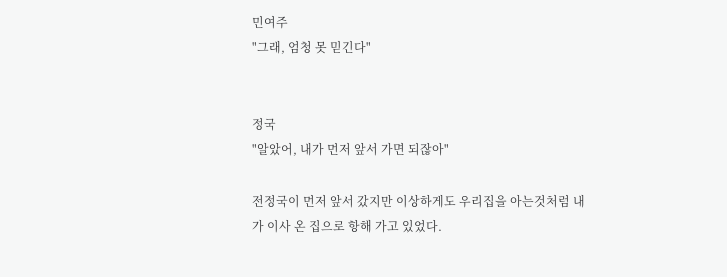민여주
"그래, 엄청 못 믿긴다"


정국
"알았어, 내가 먼저 앞서 가면 되잖아"

전정국이 먼저 앞서 갔지만 이상하게도 우리집을 아는것처럼 내가 이사 온 집으로 항해 가고 있었다.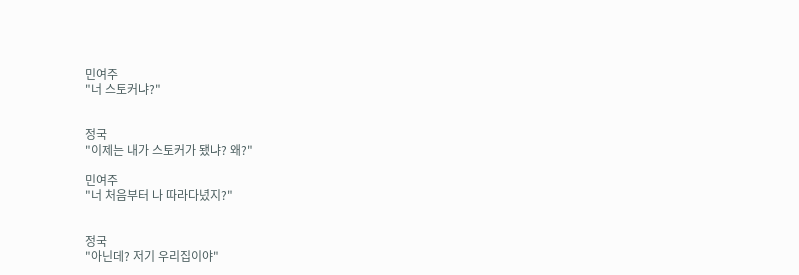민여주
"너 스토커냐?"


정국
"이제는 내가 스토커가 됐냐? 왜?"

민여주
"너 처음부터 나 따라다녔지?"


정국
"아닌데? 저기 우리집이야"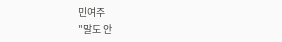민여주
"말도 안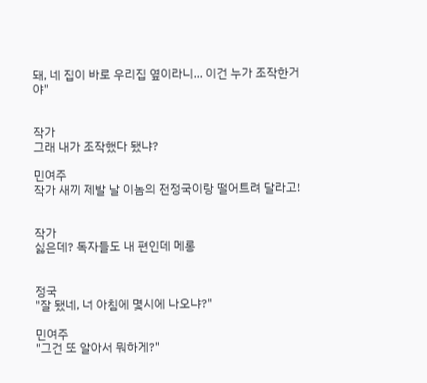돼, 네 집이 바로 우리집 옆이라니... 이건 누가 조작한거야"


작가
그래 내가 조작했다 됐냐?

민여주
작가 새끼 제발 날 이놈의 전정국이랑 떨어트려 달라고!


작가
싫은데? 독자들도 내 편인데 메롱


정국
"잘 됐네, 너 아침에 몇시에 나오냐?"

민여주
"그건 또 알아서 뭐하게?"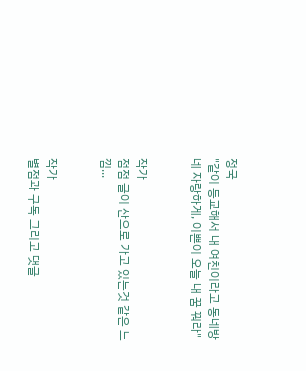정국
"같이 등교해서 내 여친이라고 동네방네 자랑하게, 이쁜이 오늘 내 꿈 꿔라"


작가
점점 글이 산으로 가고 있는것 같은 느낌...


작가
별점과 구독 그리고 댓글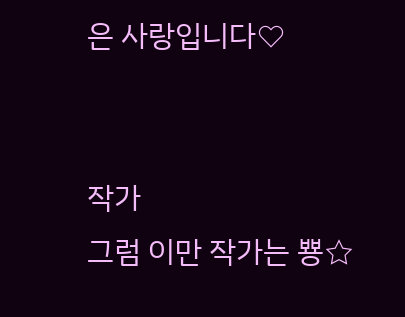은 사랑입니다♡


작가
그럼 이만 작가는 뿅☆